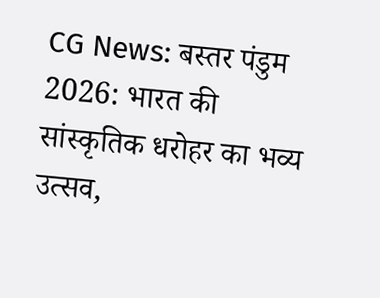CG News: बस्तर पंडुम 2026: भारत की सांस्कृतिक धरोहर का भव्य उत्सव,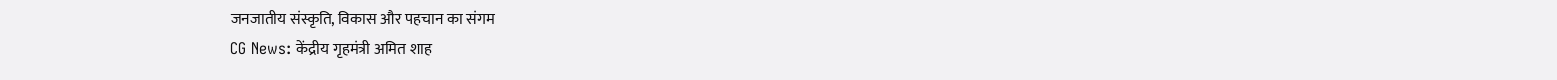जनजातीय संस्कृति, विकास और पहचान का संगम
CG News: केंद्रीय गृहमंत्री अमित शाह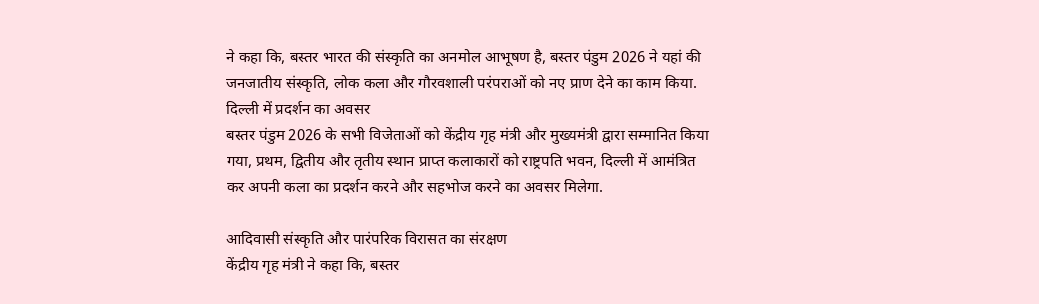ने कहा कि, बस्तर भारत की संस्कृति का अनमोल आभूषण है, बस्तर पंडुम 2026 ने यहां की जनजातीय संस्कृति, लोक कला और गौरवशाली परंपराओं को नए प्राण देने का काम किया.
दिल्ली में प्रदर्शन का अवसर
बस्तर पंडुम 2026 के सभी विजेताओं को केंद्रीय गृह मंत्री और मुख्यमंत्री द्वारा सम्मानित किया गया, प्रथम, द्वितीय और तृतीय स्थान प्राप्त कलाकारों को राष्ट्रपति भवन, दिल्ली में आमंत्रित कर अपनी कला का प्रदर्शन करने और सहभोज करने का अवसर मिलेगा.

आदिवासी संस्कृति और पारंपरिक विरासत का संरक्षण
केंद्रीय गृह मंत्री ने कहा कि, बस्तर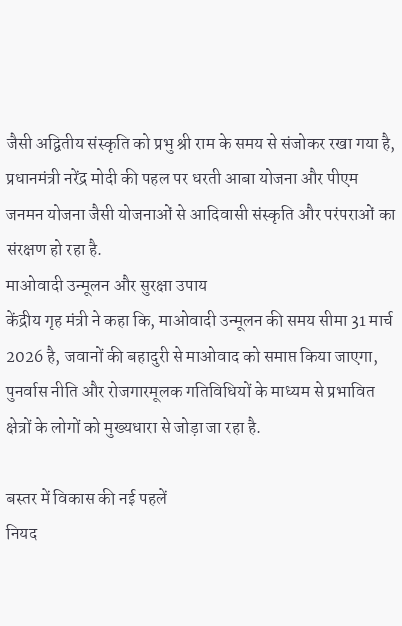जैसी अद्वितीय संस्कृति को प्रभु श्री राम के समय से संजोकर रखा गया है, प्रधानमंत्री नरेंद्र मोदी की पहल पर धरती आबा योजना और पीएम जनमन योजना जैसी योजनाओं से आदिवासी संस्कृति और परंपराओं का संरक्षण हो रहा है.
माओवादी उन्मूलन और सुरक्षा उपाय
केंद्रीय गृह मंत्री ने कहा कि, माओवादी उन्मूलन की समय सीमा 31 मार्च 2026 है, जवानों की बहादुरी से माओवाद को समाप्त किया जाएगा, पुनर्वास नीति और रोजगारमूलक गतिविधियों के माध्यम से प्रभावित क्षेत्रों के लोगों को मुख्यधारा से जोड़ा जा रहा है.

बस्तर में विकास की नई पहलें
नियद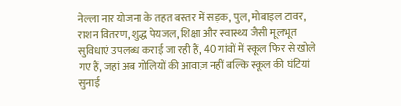नेल्ला नार योजना के तहत बस्तर में सड़क, पुल, मोबाइल टावर, राशन वितरण, शुद्ध पेयजल, शिक्षा और स्वास्थ्य जैसी मूलभूत सुविधाएं उपलब्ध कराई जा रही हैं, 40 गांवों में स्कूल फिर से खोले गए हैं, जहां अब गोलियों की आवाज़ नहीं बल्कि स्कूल की घंटियां सुनाई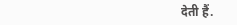देती हैं.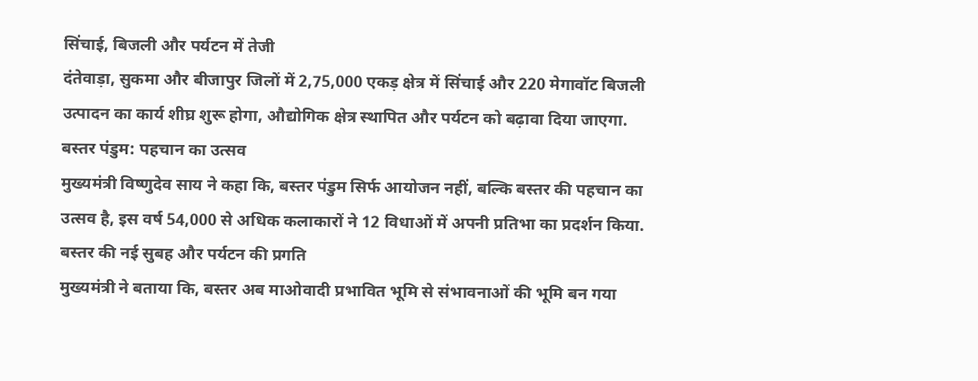सिंचाई, बिजली और पर्यटन में तेजी
दंतेवाड़ा, सुकमा और बीजापुर जिलों में 2,75,000 एकड़ क्षेत्र में सिंचाई और 220 मेगावॉट बिजली उत्पादन का कार्य शीघ्र शुरू होगा, औद्योगिक क्षेत्र स्थापित और पर्यटन को बढ़ावा दिया जाएगा.
बस्तर पंडुम: पहचान का उत्सव
मुख्यमंत्री विष्णुदेव साय ने कहा कि, बस्तर पंडुम सिर्फ आयोजन नहीं, बल्कि बस्तर की पहचान का उत्सव है, इस वर्ष 54,000 से अधिक कलाकारों ने 12 विधाओं में अपनी प्रतिभा का प्रदर्शन किया.
बस्तर की नई सुबह और पर्यटन की प्रगति
मुख्यमंत्री ने बताया कि, बस्तर अब माओवादी प्रभावित भूमि से संभावनाओं की भूमि बन गया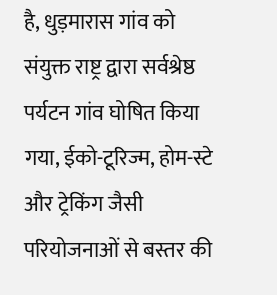है, धुड़मारास गांव को संयुक्त राष्ट्र द्वारा सर्वश्रेष्ठ पर्यटन गांव घोषित किया गया, ईको-टूरिज्म, होम-स्टे और ट्रेकिंग जैसी परियोजनाओं से बस्तर की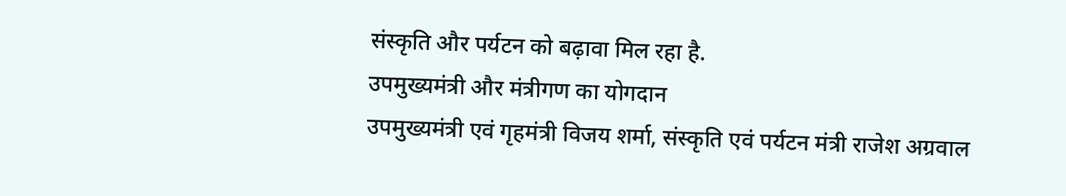संस्कृति और पर्यटन को बढ़ावा मिल रहा है.
उपमुख्यमंत्री और मंत्रीगण का योगदान
उपमुख्यमंत्री एवं गृहमंत्री विजय शर्मा, संस्कृति एवं पर्यटन मंत्री राजेश अग्रवाल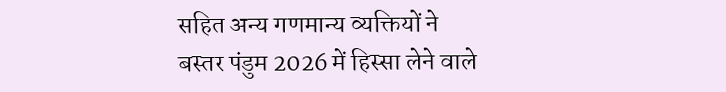सहित अन्य गणमान्य व्यक्तियों ने बस्तर पंडुम 2026 में हिस्सा लेने वाले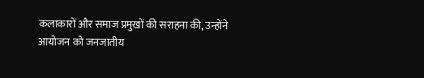कलाकारों और समाज प्रमुखों की सराहना की, उन्होंने आयोजन को जनजातीय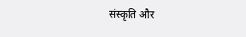संस्कृति और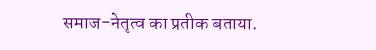समाज-नेतृत्व का प्रतीक बताया.